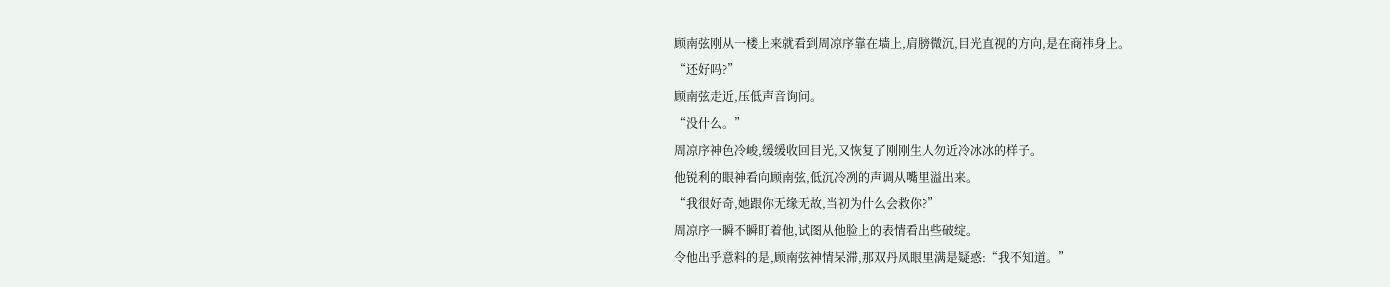顾南弦刚从一楼上来就看到周凉序靠在墙上,肩膀微沉,目光直视的方向,是在商祎身上。
“还好吗?”
顾南弦走近,压低声音询问。
“没什么。”
周凉序神色冷峻,缓缓收回目光,又恢复了刚刚生人勿近冷冰冰的样子。
他锐利的眼神看向顾南弦,低沉冷冽的声调从嘴里溢出来。
“我很好奇,她跟你无缘无故,当初为什么会救你?”
周凉序一瞬不瞬盯着他,试图从他脸上的表情看出些破绽。
令他出乎意料的是,顾南弦神情呆滞,那双丹凤眼里满是疑惑:“我不知道。”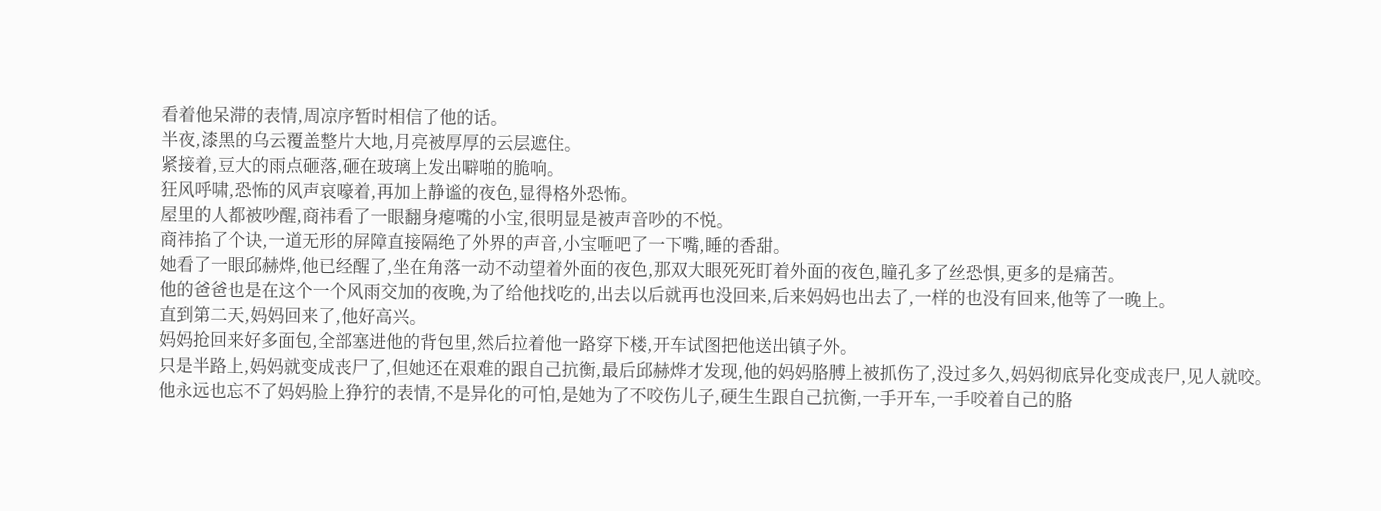看着他呆滞的表情,周凉序暂时相信了他的话。
半夜,漆黑的乌云覆盖整片大地,月亮被厚厚的云层遮住。
紧接着,豆大的雨点砸落,砸在玻璃上发出噼啪的脆响。
狂风呼啸,恐怖的风声哀嚎着,再加上静谧的夜色,显得格外恐怖。
屋里的人都被吵醒,商祎看了一眼翻身瘪嘴的小宝,很明显是被声音吵的不悦。
商祎掐了个诀,一道无形的屏障直接隔绝了外界的声音,小宝咂吧了一下嘴,睡的香甜。
她看了一眼邱赫烨,他已经醒了,坐在角落一动不动望着外面的夜色,那双大眼死死盯着外面的夜色,瞳孔多了丝恐惧,更多的是痛苦。
他的爸爸也是在这个一个风雨交加的夜晚,为了给他找吃的,出去以后就再也没回来,后来妈妈也出去了,一样的也没有回来,他等了一晚上。
直到第二天,妈妈回来了,他好高兴。
妈妈抢回来好多面包,全部塞进他的背包里,然后拉着他一路穿下楼,开车试图把他送出镇子外。
只是半路上,妈妈就变成丧尸了,但她还在艰难的跟自己抗衡,最后邱赫烨才发现,他的妈妈胳膊上被抓伤了,没过多久,妈妈彻底异化变成丧尸,见人就咬。
他永远也忘不了妈妈脸上狰狞的表情,不是异化的可怕,是她为了不咬伤儿子,硬生生跟自己抗衡,一手开车,一手咬着自己的胳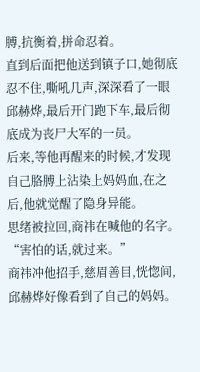膊,抗衡着,拼命忍着。
直到后面把他送到镇子口,她彻底忍不住,嘶吼几声,深深看了一眼邱赫烨,最后开门跑下车,最后彻底成为丧尸大军的一员。
后来,等他再醒来的时候,才发现自己胳膊上沾染上妈妈血,在之后,他就觉醒了隐身异能。
思绪被拉回,商祎在喊他的名字。
“害怕的话,就过来。”
商祎冲他招手,慈眉善目,恍惚间,邱赫烨好像看到了自己的妈妈。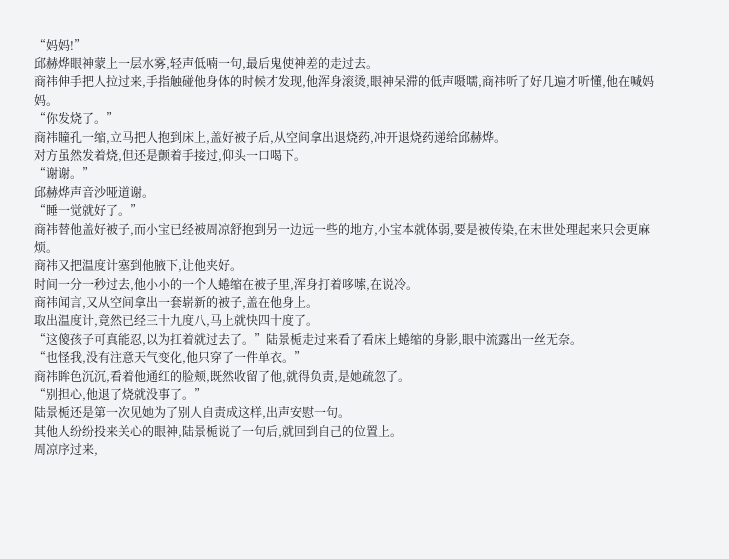“妈妈!”
邱赫烨眼神蒙上一层水雾,轻声低喃一句,最后鬼使神差的走过去。
商祎伸手把人拉过来,手指触碰他身体的时候才发现,他浑身滚烫,眼神呆滞的低声嗫嚅,商祎听了好几遍才听懂,他在喊妈妈。
“你发烧了。”
商祎瞳孔一缩,立马把人抱到床上,盖好被子后,从空间拿出退烧药,冲开退烧药递给邱赫烨。
对方虽然发着烧,但还是颤着手接过,仰头一口喝下。
“谢谢。”
邱赫烨声音沙哑道谢。
“睡一觉就好了。”
商祎替他盖好被子,而小宝已经被周凉舒抱到另一边远一些的地方,小宝本就体弱,要是被传染,在末世处理起来只会更麻烦。
商祎又把温度计塞到他腋下,让他夹好。
时间一分一秒过去,他小小的一个人蜷缩在被子里,浑身打着哆嗦,在说冷。
商祎闻言,又从空间拿出一套崭新的被子,盖在他身上。
取出温度计,竟然已经三十九度八,马上就快四十度了。
“这傻孩子可真能忍,以为扛着就过去了。”陆景栀走过来看了看床上蜷缩的身影,眼中流露出一丝无奈。
“也怪我,没有注意天气变化,他只穿了一件单衣。”
商祎眸色沉沉,看着他通红的脸颊,既然收留了他,就得负责,是她疏忽了。
“别担心,他退了烧就没事了。”
陆景栀还是第一次见她为了别人自责成这样,出声安慰一句。
其他人纷纷投来关心的眼神,陆景栀说了一句后,就回到自己的位置上。
周凉序过来,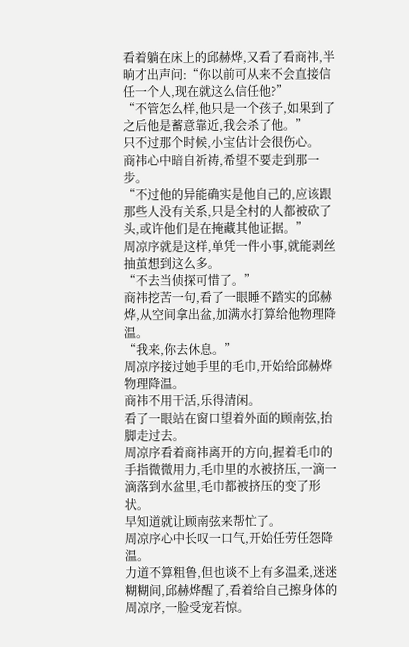看着躺在床上的邱赫烨,又看了看商祎,半晌才出声问:“你以前可从来不会直接信任一个人,现在就这么信任他?”
“不管怎么样,他只是一个孩子,如果到了之后他是蓄意靠近,我会杀了他。”
只不过那个时候,小宝估计会很伤心。
商祎心中暗自祈祷,希望不要走到那一步。
“不过他的异能确实是他自己的,应该跟那些人没有关系,只是全村的人都被砍了头,或许他们是在掩藏其他证据。”
周凉序就是这样,单凭一件小事,就能剥丝抽茧想到这么多。
“不去当侦探可惜了。”
商祎挖苦一句,看了一眼睡不踏实的邱赫烨,从空间拿出盆,加满水打算给他物理降温。
“我来,你去休息。”
周凉序接过她手里的毛巾,开始给邱赫烨物理降温。
商祎不用干活,乐得清闲。
看了一眼站在窗口望着外面的顾南弦,抬脚走过去。
周凉序看着商祎离开的方向,握着毛巾的手指微微用力,毛巾里的水被挤压,一滴一滴落到水盆里,毛巾都被挤压的变了形状。
早知道就让顾南弦来帮忙了。
周凉序心中长叹一口气,开始任劳任怨降温。
力道不算粗鲁,但也谈不上有多温柔,迷迷糊糊间,邱赫烨醒了,看着给自己擦身体的周凉序,一脸受宠若惊。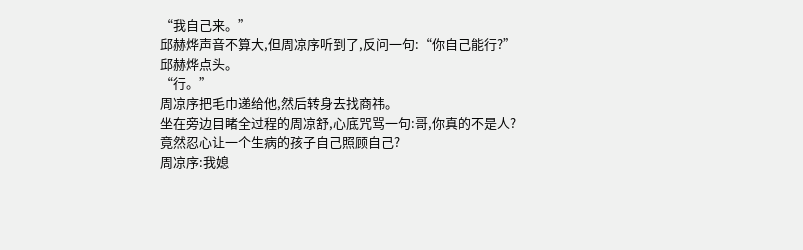“我自己来。”
邱赫烨声音不算大,但周凉序听到了,反问一句:“你自己能行?”
邱赫烨点头。
“行。”
周凉序把毛巾递给他,然后转身去找商祎。
坐在旁边目睹全过程的周凉舒,心底咒骂一句:哥,你真的不是人?
竟然忍心让一个生病的孩子自己照顾自己?
周凉序:我媳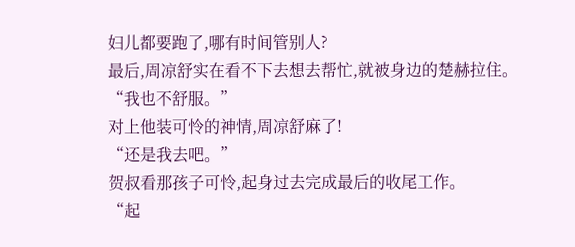妇儿都要跑了,哪有时间管别人?
最后,周凉舒实在看不下去想去帮忙,就被身边的楚赫拉住。
“我也不舒服。”
对上他装可怜的神情,周凉舒麻了!
“还是我去吧。”
贺叔看那孩子可怜,起身过去完成最后的收尾工作。
“起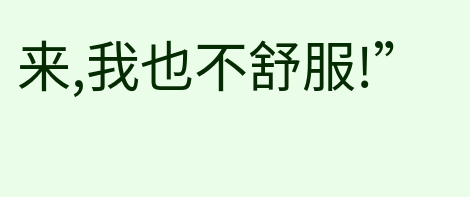来,我也不舒服!”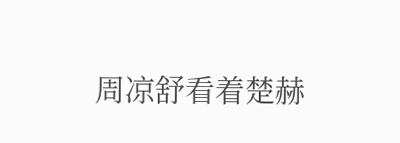周凉舒看着楚赫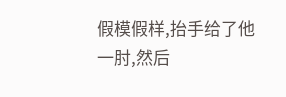假模假样,抬手给了他一肘,然后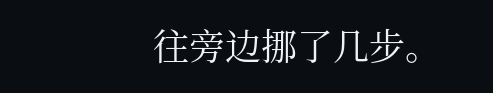往旁边挪了几步。